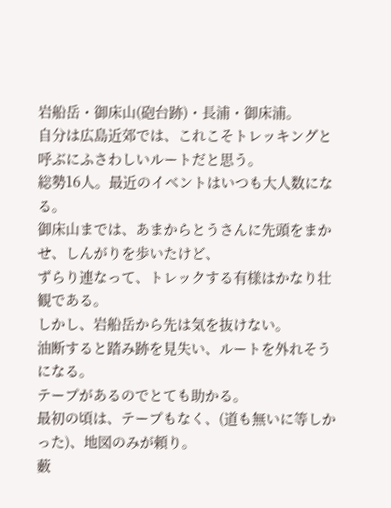岩船岳・御床山(砲台跡)・長浦・御床浦。
自分は広島近郊では、これこそトレッキングと呼ぶにふさわしいルートだと思う。
総勢16人。最近のイベントはいつも大人数になる。
御床山までは、あまからとうさんに先頭をまかせ、しんがりを歩いたけど、
ずらり連なって、トレックする有様はかなり壮観である。
しかし、岩船岳から先は気を抜けない。
油断すると踏み跡を見失い、ルートを外れそうになる。
テープがあるのでとても助かる。
最初の頃は、テープもなく、(道も無いに等しかった)、地図のみが頼り。
藪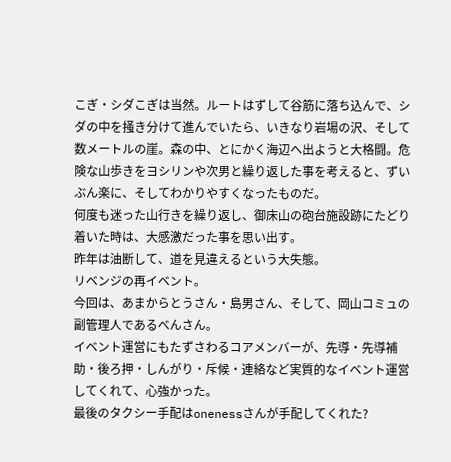こぎ・シダこぎは当然。ルートはずして谷筋に落ち込んで、シダの中を掻き分けて進んでいたら、いきなり岩場の沢、そして数メートルの崖。森の中、とにかく海辺へ出ようと大格闘。危険な山歩きをヨシリンや次男と繰り返した事を考えると、ずいぶん楽に、そしてわかりやすくなったものだ。
何度も迷った山行きを繰り返し、御床山の砲台施設跡にたどり着いた時は、大感激だった事を思い出す。
昨年は油断して、道を見違えるという大失態。
リベンジの再イベント。
今回は、あまからとうさん・島男さん、そして、岡山コミュの副管理人であるべんさん。
イベント運営にもたずさわるコアメンバーが、先導・先導補助・後ろ押・しんがり・斥候・連絡など実質的なイベント運営してくれて、心強かった。
最後のタクシー手配はonenessさんが手配してくれた?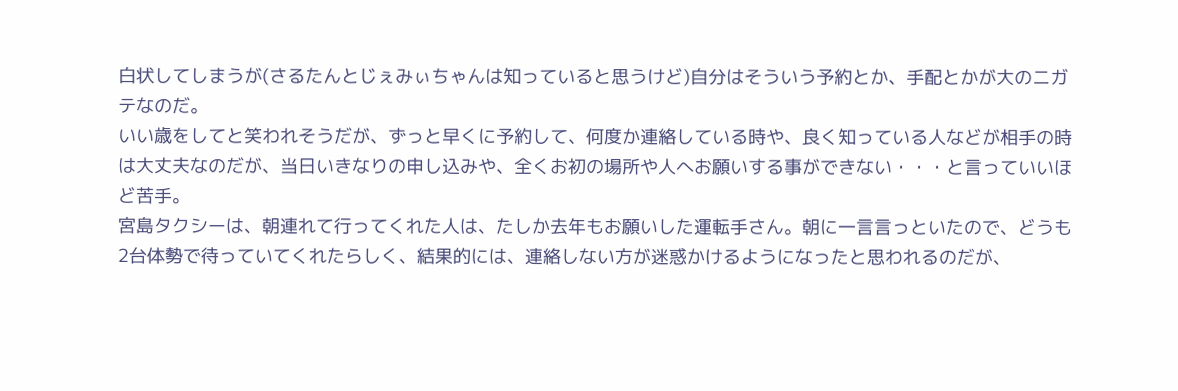白状してしまうが(さるたんとじぇみぃちゃんは知っていると思うけど)自分はそういう予約とか、手配とかが大のニガテなのだ。
いい歳をしてと笑われそうだが、ずっと早くに予約して、何度か連絡している時や、良く知っている人などが相手の時は大丈夫なのだが、当日いきなりの申し込みや、全くお初の場所や人へお願いする事ができない・・・と言っていいほど苦手。
宮島タクシーは、朝連れて行ってくれた人は、たしか去年もお願いした運転手さん。朝に一言言っといたので、どうも2台体勢で待っていてくれたらしく、結果的には、連絡しない方が迷惑かけるようになったと思われるのだが、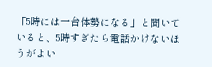「5時には一台体勢になる」と聞いていると、5時すぎたら電話かけないほうがよい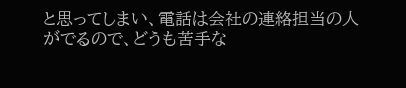と思ってしまい、電話は会社の連絡担当の人がでるので、どうも苦手な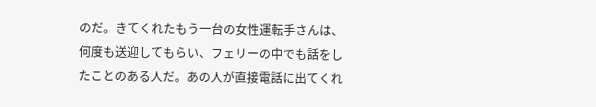のだ。きてくれたもう一台の女性運転手さんは、何度も送迎してもらい、フェリーの中でも話をしたことのある人だ。あの人が直接電話に出てくれ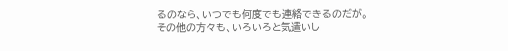るのなら、いつでも何度でも連絡できるのだが。
その他の方々も、いろいろと気遣いし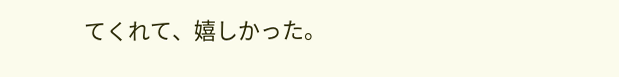てくれて、嬉しかった。